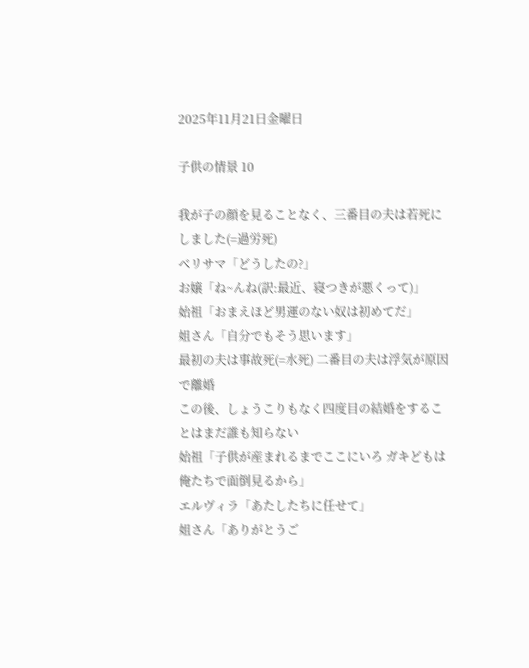2025年11月21日金曜日

子供の情景 10

我が子の顔を見ることなく、三番目の夫は若死にしました(=過労死)
ベリサマ「どうしたの?」
お嬢「ね~んね(訳:最近、寝つきが悪くって)」
始祖「おまえほど男運のない奴は初めてだ」
姐さん「自分でもそう思います」
最初の夫は事故死(=水死) 二番目の夫は浮気が原因で離婚
この後、しょうこりもなく四度目の結婚をすることはまだ誰も知らない
始祖「子供が産まれるまでここにいろ ガキどもは俺たちで面倒見るから」
エルヴィラ「あたしたちに任せて」
姐さん「ありがとうご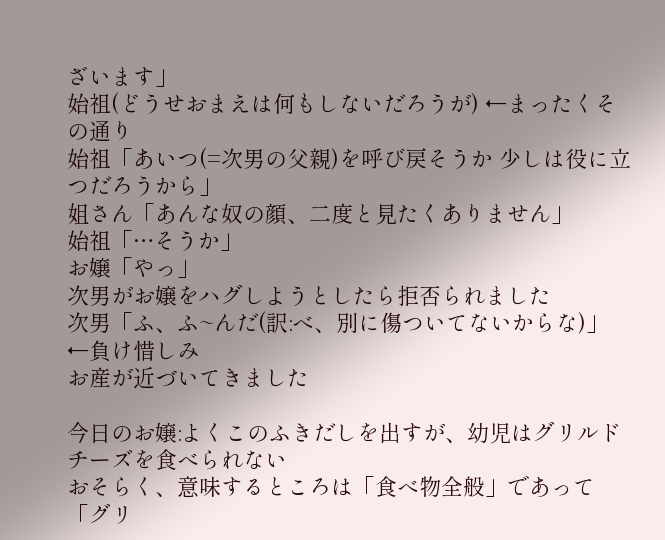ざいます」
始祖(どうせおまえは何もしないだろうが) ←まったくその通り
始祖「あいつ(=次男の父親)を呼び戻そうか 少しは役に立つだろうから」
姐さん「あんな奴の顔、二度と見たくありません」
始祖「…そうか」
お嬢「やっ」
次男がお嬢をハグしようとしたら拒否られました
次男「ふ、ふ~んだ(訳:べ、別に傷ついてないからな)」 ←負け惜しみ
お産が近づいてきました

今日のお嬢:よくこのふきだしを出すが、幼児はグリルドチーズを食べられない
おそらく、意味するところは「食べ物全般」であって「グリ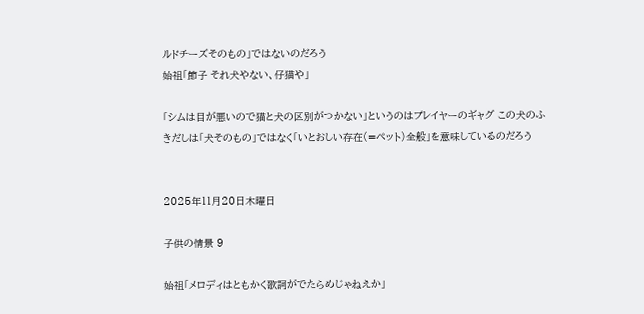ルドチーズそのもの」ではないのだろう
始祖「節子 それ犬やない、仔猫や」

「シムは目が悪いので猫と犬の区別がつかない」というのはプレイヤーのギャグ この犬のふきだしは「犬そのもの」ではなく「いとおしい存在(=ペット)全般」を意味しているのだろう


2025年11月20日木曜日

子供の情景 9

始祖「メロディはともかく歌詞がでたらめじゃねえか」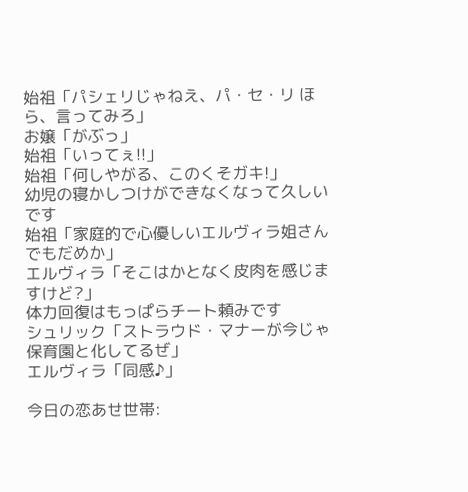始祖「パシェリじゃねえ、パ・セ・リ ほら、言ってみろ」
お嬢「がぶっ」
始祖「いってぇ!!」
始祖「何しやがる、このくそガキ!」
幼児の寝かしつけができなくなって久しいです
始祖「家庭的で心優しいエルヴィラ姐さんでもだめか」
エルヴィラ「そこはかとなく皮肉を感じますけど?」
体力回復はもっぱらチート頼みです
シュリック「ストラウド・マナーが今じゃ保育園と化してるぜ」
エルヴィラ「同感♪」

今日の恋あせ世帯: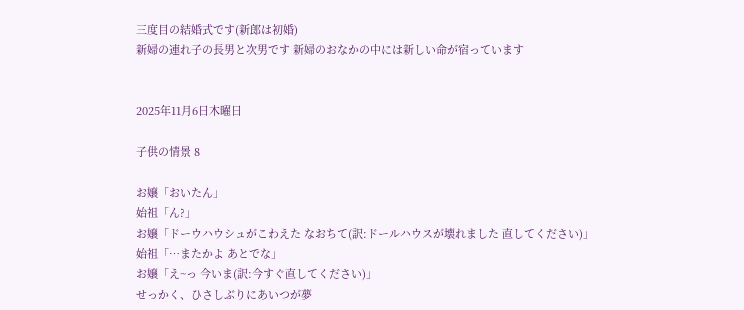三度目の結婚式です(新郎は初婚)
新婦の連れ子の長男と次男です 新婦のおなかの中には新しい命が宿っています


2025年11月6日木曜日

子供の情景 8

お嬢「おいたん」
始祖「ん?」
お嬢「ドーウハウシュがこわえた なおちて(訳:ドールハウスが壊れました 直してください)」
始祖「…またかよ あとでな」
お嬢「え~っ 今いま(訳:今すぐ直してください)」
せっかく、ひさしぶりにあいつが夢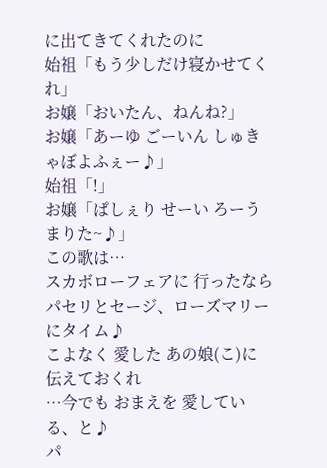に出てきてくれたのに
始祖「もう少しだけ寝かせてくれ」
お嬢「おいたん、ねんね?」
お嬢「あーゆ ごーいん しゅきゃぼよふぇー♪」
始祖「!」
お嬢「ぱしぇり せーい ろーうまりた~♪」
この歌は…
スカボローフェアに 行ったなら
パセリとセージ、ローズマリーにタイム♪
こよなく 愛した あの娘(こ)に 伝えておくれ
…今でも おまえを 愛している、と♪
パ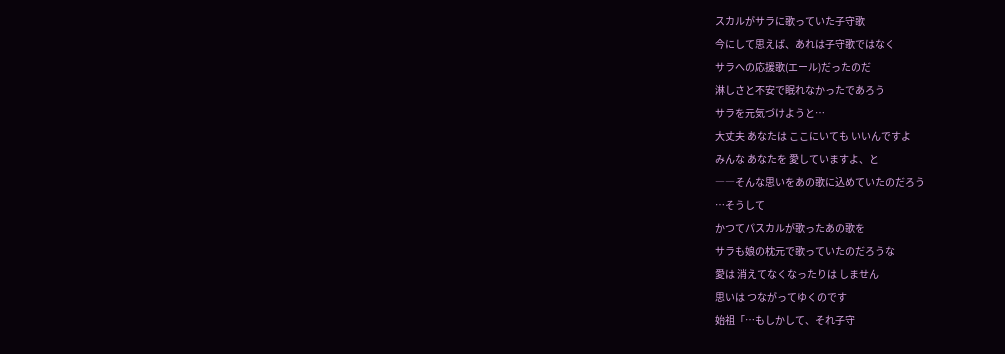スカルがサラに歌っていた子守歌
今にして思えば、あれは子守歌ではなく
サラへの応援歌(エール)だったのだ
淋しさと不安で眠れなかったであろう
サラを元気づけようと…
大丈夫 あなたは ここにいても いいんですよ
みんな あなたを 愛していますよ、と
――そんな思いをあの歌に込めていたのだろう
…そうして
かつてパスカルが歌ったあの歌を
サラも娘の枕元で歌っていたのだろうな
愛は 消えてなくなったりは しません
思いは つながってゆくのです
始祖「…もしかして、それ子守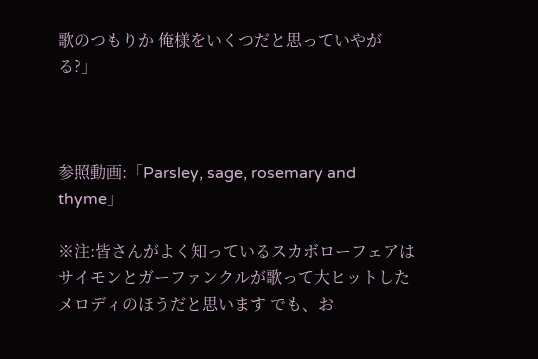歌のつもりか 俺様をいくつだと思っていやがる?」



参照動画:「Parsley, sage, rosemary and thyme」

※注:皆さんがよく知っているスカボローフェアはサイモンとガーファンクルが歌って大ヒットしたメロディのほうだと思います でも、お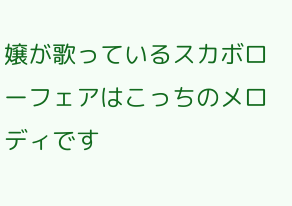嬢が歌っているスカボローフェアはこっちのメロディです